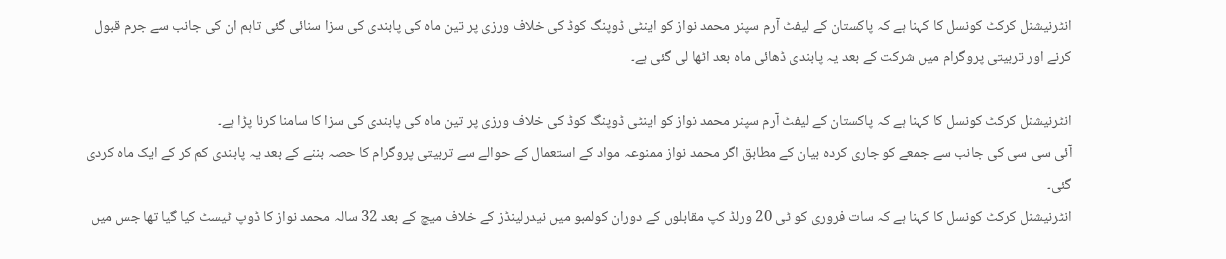انٹرنیشنل کرکٹ کونسل کا کہنا ہے کہ پاکستان کے لیفٹ آرم سپنر محمد نواز کو اینٹی ڈوپنگ کوڈ کی خلاف ورزی پر تین ماہ کی پابندی کی سزا سنائی گئی تاہم ان کی جانب سے جرم قبول کرنے اور تربیتی پروگرام میں شرکت کے بعد یہ پابندی ڈھائی ماہ بعد اٹھا لی گئی ہے۔

انٹرنیشنل کرکٹ کونسل کا کہنا ہے کہ پاکستان کے لیفٹ آرم سپنر محمد نواز کو اینٹی ڈوپنگ کوڈ کی خلاف ورزی پر تین ماہ کی پابندی کی سزا کا سامنا کرنا پڑا ہے۔
آئی سی سی کی جانب سے جمعے کو جاری کردہ بیان کے مطابق اگر محمد نواز ممنوعہ مواد کے استعمال کے حوالے سے تربیتی پروگرام کا حصہ بننے کے بعد یہ پابندی کم کر کے ایک ماہ کردی گئی۔
انٹرنیشنل کرکٹ کونسل کا کہنا ہے کہ سات فروری کو ٹی 20 ورلڈ کپ مقابلوں کے دوران کولمبو میں نیدرلینڈز کے خلاف میچ کے بعد 32 سالہ محمد نواز کا ڈوپ ٹیسٹ کیا گیا تھا جس میں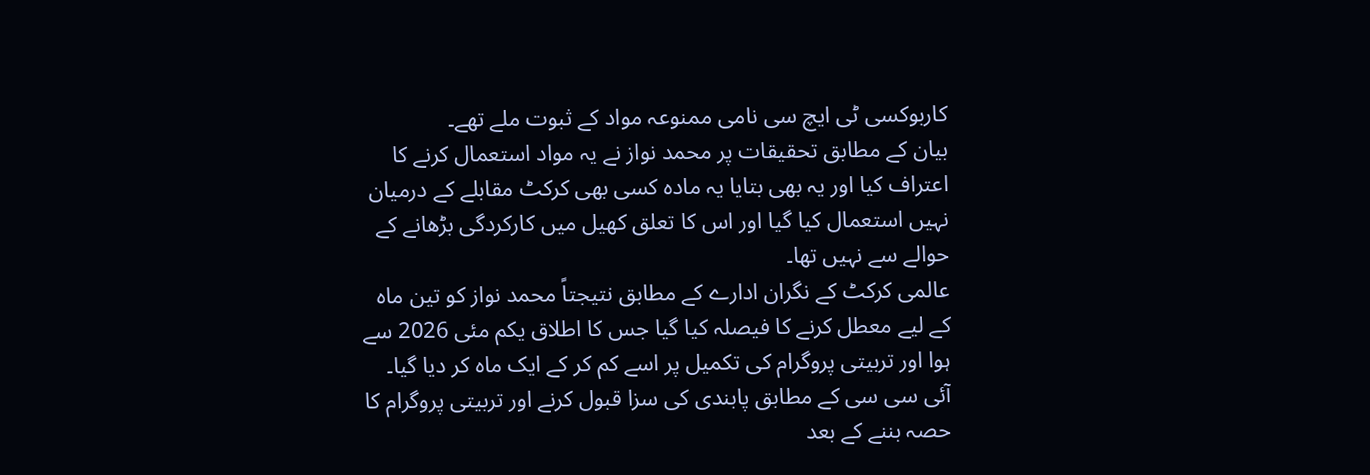کاربوکسی ٹی ایچ سی نامی ممنوعہ مواد کے ثبوت ملے تھے۔
بیان کے مطابق تحقیقات پر محمد نواز نے یہ مواد استعمال کرنے کا اعتراف کیا اور یہ بھی بتایا یہ مادہ کسی بھی کرکٹ مقابلے کے درمیان نہیں استعمال کیا گیا اور اس کا تعلق کھیل میں کارکردگی بڑھانے کے حوالے سے نہیں تھا۔
عالمی کرکٹ کے نگران ادارے کے مطابق نتیجتاً محمد نواز کو تین ماہ کے لیے معطل کرنے کا فیصلہ کیا گیا جس کا اطلاق یکم مئی 2026 سے ہوا اور تربیتی پروگرام کی تکمیل پر اسے کم کر کے ایک ماہ کر دیا گیا۔
آئی سی سی کے مطابق پابندی کی سزا قبول کرنے اور تربیتی پروگرام کا حصہ بننے کے بعد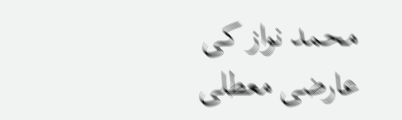محمد نواز کی عارضی معطلی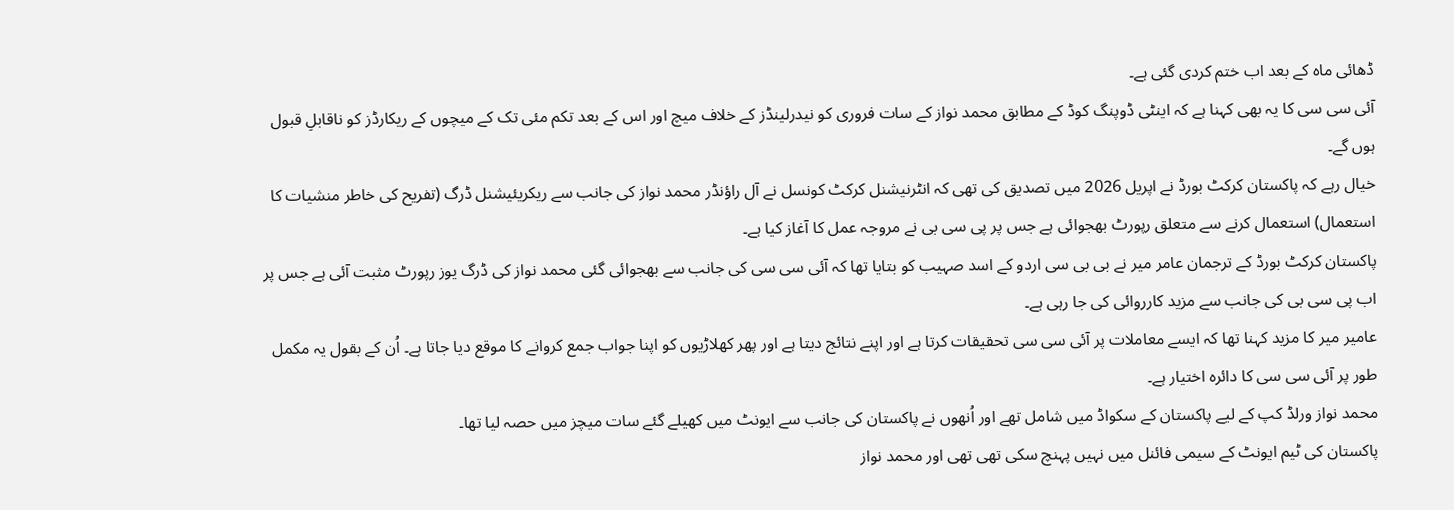ڈھائی ماہ کے بعد اب ختم کردی گئی ہے۔
آئی سی سی کا یہ بھی کہنا ہے کہ اینٹی ڈوپنگ کوڈ کے مطابق محمد نواز کے سات فروری کو نیدرلینڈز کے خلاف میچ اور اس کے بعد تکم مئی تک کے میچوں کے ریکارڈز کو ناقابلِ قبول ہوں گے۔
خیال رہے کہ پاکستان کرکٹ بورڈ نے اپریل 2026 میں تصدیق کی تھی کہ انٹرنیشنل کرکٹ کونسل نے آل راؤنڈر محمد نواز کی جانب سے ریکریئیشنل ڈرگ (تفریح کی خاطر منشیات کا استعمال) استعمال کرنے سے متعلق رپورٹ بھجوائی ہے جس پر پی سی بی نے مروجہ عمل کا آغاز کیا ہے۔
پاکستان کرکٹ بورڈ کے ترجمان عامر میر نے بی بی سی اردو کے اسد صہیب کو بتایا تھا کہ آئی سی سی کی جانب سے بھجوائی گئی محمد نواز کی ڈرگ یوز رپورٹ مثبت آئی ہے جس پر اب پی سی بی کی جانب سے مزید کارروائی کی جا رہی ہے۔
عامیر میر کا مزید کہنا تھا کہ ایسے معاملات پر آئی سی سی تحقیقات کرتا ہے اور اپنے نتائج دیتا ہے اور پھر کھلاڑیوں کو اپنا جواب جمع کروانے کا موقع دیا جاتا ہے۔ اُن کے بقول یہ مکمل طور پر آئی سی سی کا دائرہ اختیار ہے۔
محمد نواز ورلڈ کپ کے لیے پاکستان کے سکواڈ میں شامل تھے اور اُنھوں نے پاکستان کی جانب سے ایونٹ میں کھیلے گئے سات میچز میں حصہ لیا تھا۔
پاکستان کی ٹیم ایونٹ کے سیمی فائنل میں نہیں پہنچ سکی تھی تھی اور محمد نواز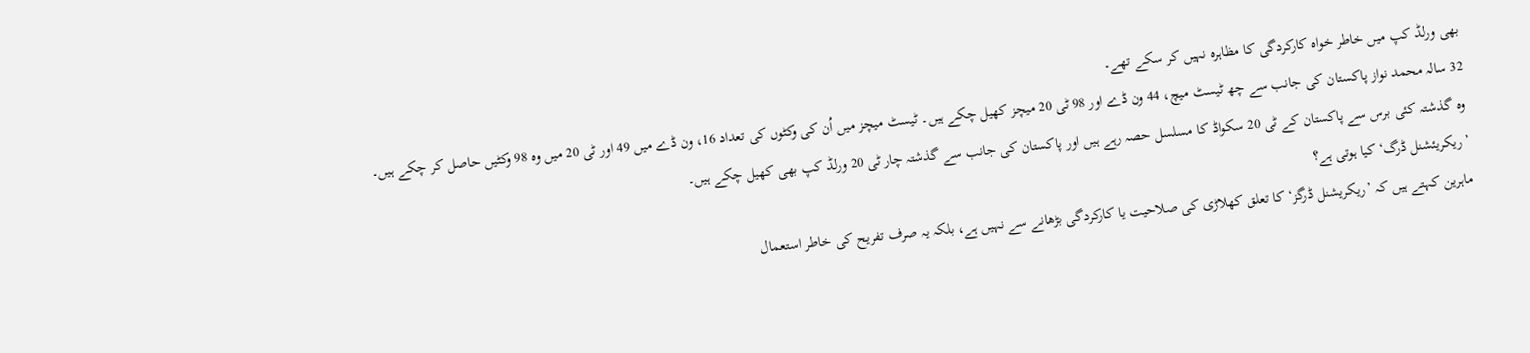بھی ورلڈ کپ میں خاطر خواہ کارکردگی کا مظاہرہ نہیں کر سکے تھے۔
32 سالہ محمد نواز پاکستان کی جانب سے چھ ٹیسٹ میچ، 44 ون ڈے اور 98 ٹی 20 میچز کھیل چکے ہیں۔ ٹیسٹ میچز میں اُن کی وکٹوں کی تعداد 16، ون ڈے میں 49 اور ٹی 20 میں وہ 98 وکٹیں حاصل کر چکے ہیں۔
وہ گذشتہ کئی برس سے پاکستان کے ٹی 20 سکواڈ کا مسلسل حصہ رہے ہیں اور پاکستان کی جانب سے گذشتہ چار ٹی 20 ورلڈ کپ بھی کھیل چکے ہیں۔
’ریکریئشنل ڈرگ‘ کیا ہوتی ہے؟
ماہرین کہتے ہیں کہ ’ریکریشنل ڈرگز‘ کا تعلق کھلاڑی کی صلاحیت یا کارکردگی بڑھانے سے نہیں ہے، بلکہ یہ صرف تفریح کی خاطر استعمال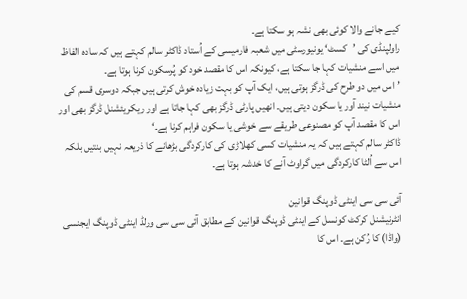کیے جانے والا کوئی بھی نشہ ہو سکتا ہے۔
راولپنڈی کی ’کسٹ‘ یونیورسٹی میں شعبہ فارمیسی کے اُستاد ڈاکٹر سالم کہتے ہیں کہ سادہ الفاظ میں اسے منشیات کہا جا سکتا ہے، کیونکہ اس کا مقصد خود کو پُرسکون کرنا ہوتا ہے۔
’اس میں دو طرح کی ڈرگز ہوتی ہیں، ایک آپ کو بہت زیادہ خوش کرتی ہیں جبکہ دوسری قسم کی منشیات نیند آور یا سکون دیتی ہیں۔ انھیں پارٹی ڈرگز بھی کہا جاتا ہے اور ریکریئشنل ڈرگز بھی اور اس کا مقصد آپ کو مصنوعی طریقے سے خوشی یا سکون فراہم کرنا ہے۔‘
ڈاکٹر سالم کہتے ہیں کہ یہ منشیات کسی کھلاڑی کی کارکردگی بڑھانے کا ذریعہ نہیں بنتیں بلکہ اس سے اُلٹا کارکردگی میں گراوٹ آنے کا خدشہ ہوتا ہے۔

آئی سی سی اینٹی ڈوپنگ قوانین
انٹرنیشنل کرکٹ کونسل کے اینٹی ڈوپنگ قوانین کے مطابق آئی سی سی ورلڈ اینٹی ڈوپنگ ایجنسی (واڈا) کا رُکن ہے۔ اس کا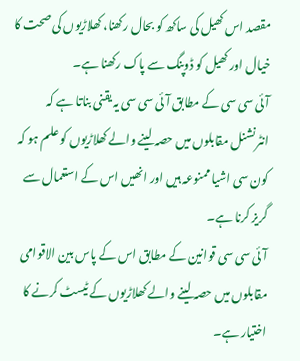مقصد اس کھیل کی ساکھ کو بحال رکھنا، کھلاڑیوں کی صحت کا خیال اور کھیل کو ڈوپنگ سے پاک رکھنا ہے۔
آئی سی سی کے مطابق آئی سی سی یہ یقنی بناتا ہے کہ انٹرنشنل مقابلوں میں حصہ لینے والے کھلاڑیوں کو علم ہو کہ کون سی اشیا ممنوعہ ہیں اور انھیں اس کے استعمال سے گریز کرنا ہے۔
آئی سی سی قوانین کے مطابق اس کے پاس بین الاقوامی مقابلوں میں حصہ لینے والے کھلاڑیوں کے ٹیسٹ کرنے کا اختیار ہے۔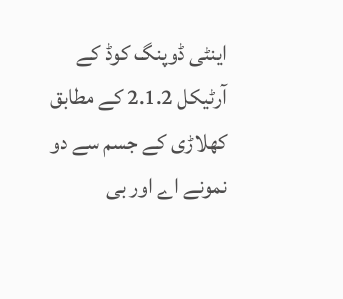اینٹی ڈوپنگ کوڈ کے آرٹیکل 2.1.2 کے مطابق کھلاڑی کے جسم سے دو نمونے اے اور بی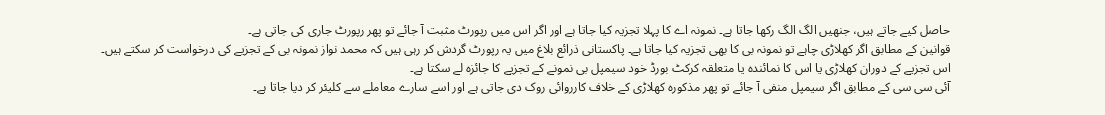حاصل کیے جاتے ہیں، جنھیں الگ الگ رکھا جاتا ہے۔ نمونہ اے کا پہلا تجزیہ کیا جاتا ہے اور اگر اس میں رپورٹ مثبت آ جائے تو پھر رپورٹ جاری کی جاتی ہے۔
قوانین کے مطابق اگر کھلاڑی چاہے تو نمونہ بی کا بھی تجزیہ کیا جاتا ہے۔ پاکستانی ذرائع بلاغ میں یہ رپورٹ گردش کر رہی ہیں کہ محمد نواز نمونہ بی کے تجزیے کی درخواست کر سکتے ہیں۔
اس تجزیے کے دوران کھلاڑی یا اس کا نمائندہ یا متعلقہ کرکٹ بورڈ خود سیمپل بی نمونے کے تجزیے کا جائزہ لے سکتا ہے۔
آئی سی سی کے مطابق اگر سیمپل منفی آ جائے تو پھر مذکورہ کھلاڑی کے خلاف کارروائی روک دی جاتی ہے اور اسے سارے معاملے سے کلیئر کر دیا جاتا ہے۔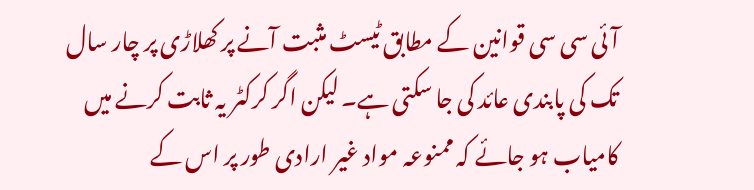آئی سی سی قوانین کے مطابق ٹیسٹ مثبت آنے پر کھلاڑی پر چار سال تک کی پابندی عائد کی جا سکتی ہے۔ لیکن اگر کرکٹر یہ ثابت کرنے میں کامیاب ہو جائے کہ ممنوعہ مواد غیر ارادی طور پر اس کے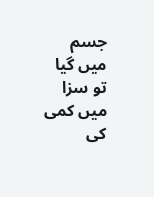جسم میں گیا تو سزا میں کمی کی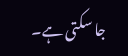جا سکتی ہے۔